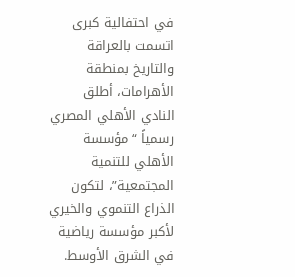في احتفالية كبرى اتسمت بالعراقة والتاريخ بمنطقة الأهرامات، أطلق النادي الأهلي المصري رسمياً “مؤسسة الأهلي للتنمية المجتمعية”، لتكون الذراع التنموي والخيري لأكبر مؤسسة رياضية في الشرق الأوسط.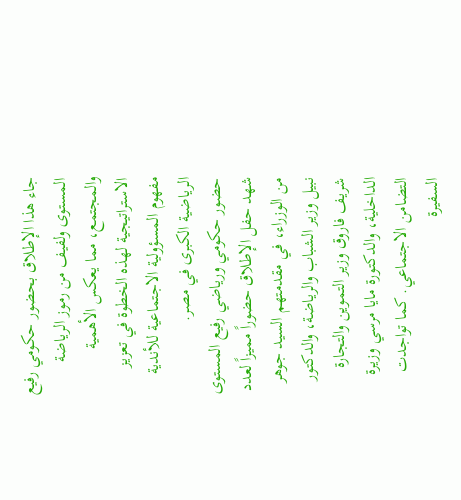جاء هذا الإطلاق بحضور حكومي رفيع المستوى ولفيف من رموز الرياضة والمجتمع، مما يعكس الأهمية الاستراتيجية لهذه الخطوة في تعزيز مفهوم المسؤولية الاجتماعية للأندية الرياضية الكبرى في مصر.
حضور حكومي ورياضي رفيع المستوى
شهد حفل الإطلاق حضوراً مميزاً لعدد من الوزراء، في مقدمتهم السيد جوهر نبيل وزير الشباب والرياضة، والدكتور شريف فاروق وزير التموين والتجارة الداخلية، والدكتورة مايا مرسي وزيرة التضامن الاجتماعي. كما تواجدت السفيرة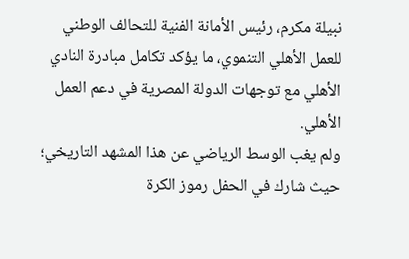نبيلة مكرم، رئيس الأمانة الفنية للتحالف الوطني للعمل الأهلي التنموي، ما يؤكد تكامل مبادرة النادي الأهلي مع توجهات الدولة المصرية في دعم العمل الأهلي.
ولم يغب الوسط الرياضي عن هذا المشهد التاريخي؛ حيث شارك في الحفل رموز الكرة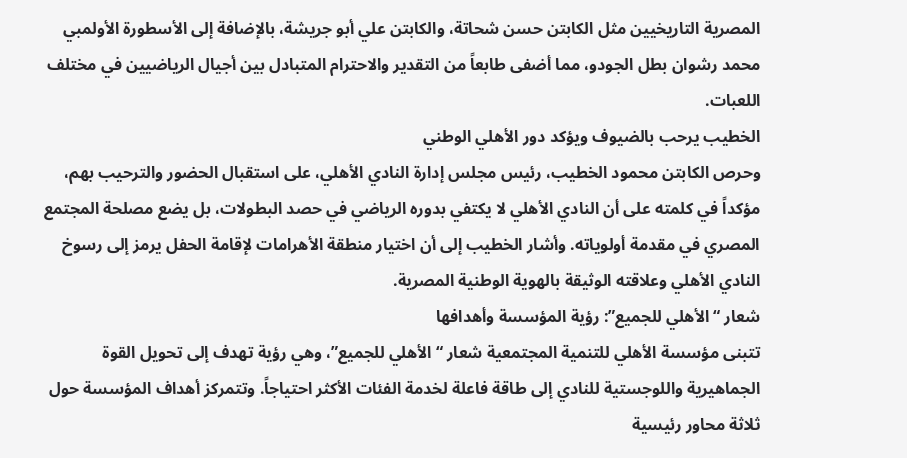المصرية التاريخيين مثل الكابتن حسن شحاتة، والكابتن علي أبو جريشة، بالإضافة إلى الأسطورة الأولمبي محمد رشوان بطل الجودو، مما أضفى طابعاً من التقدير والاحترام المتبادل بين أجيال الرياضيين في مختلف اللعبات.
الخطيب يرحب بالضيوف ويؤكد دور الأهلي الوطني
وحرص الكابتن محمود الخطيب، رئيس مجلس إدارة النادي الأهلي، على استقبال الحضور والترحيب بهم، مؤكداً في كلمته على أن النادي الأهلي لا يكتفي بدوره الرياضي في حصد البطولات، بل يضع مصلحة المجتمع المصري في مقدمة أولوياته. وأشار الخطيب إلى أن اختيار منطقة الأهرامات لإقامة الحفل يرمز إلى رسوخ النادي الأهلي وعلاقته الوثيقة بالهوية الوطنية المصرية.
شعار “الأهلي للجميع”: رؤية المؤسسة وأهدافها
تتبنى مؤسسة الأهلي للتنمية المجتمعية شعار “الأهلي للجميع”، وهي رؤية تهدف إلى تحويل القوة الجماهيرية واللوجستية للنادي إلى طاقة فاعلة لخدمة الفئات الأكثر احتياجاً. وتتمركز أهداف المؤسسة حول ثلاثة محاور رئيسية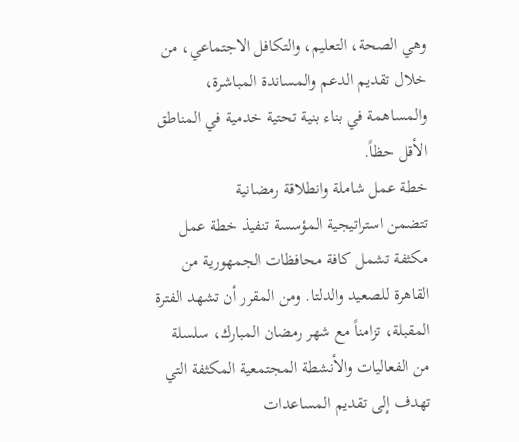وهي الصحة، التعليم، والتكافل الاجتماعي، من خلال تقديم الدعم والمساندة المباشرة، والمساهمة في بناء بنية تحتية خدمية في المناطق الأقل حظاً.
خطة عمل شاملة وانطلاقة رمضانية
تتضمن استراتيجية المؤسسة تنفيذ خطة عمل مكثفة تشمل كافة محافظات الجمهورية من القاهرة للصعيد والدلتا. ومن المقرر أن تشهد الفترة المقبلة، تزامناً مع شهر رمضان المبارك، سلسلة من الفعاليات والأنشطة المجتمعية المكثفة التي تهدف إلى تقديم المساعدات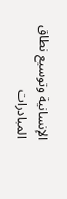الإنسانية وتوسيع نطاق المبادرات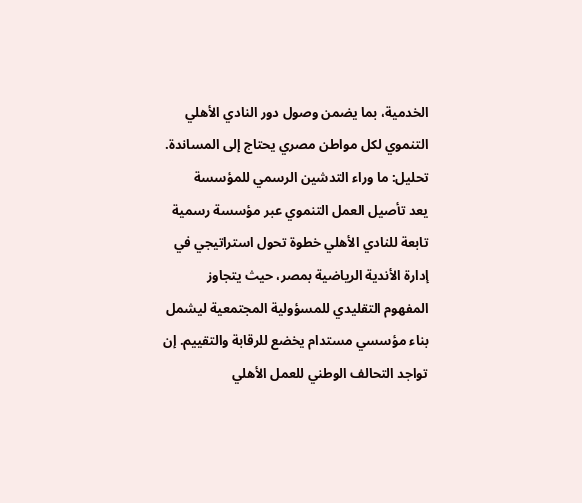الخدمية، بما يضمن وصول دور النادي الأهلي التنموي لكل مواطن مصري يحتاج إلى المساندة.
تحليل: ما وراء التدشين الرسمي للمؤسسة
يعد تأصيل العمل التنموي عبر مؤسسة رسمية تابعة للنادي الأهلي خطوة تحول استراتيجي في إدارة الأندية الرياضية بمصر، حيث يتجاوز المفهوم التقليدي للمسؤولية المجتمعية ليشمل بناء مؤسسي مستدام يخضع للرقابة والتقييم. إن تواجد التحالف الوطني للعمل الأهلي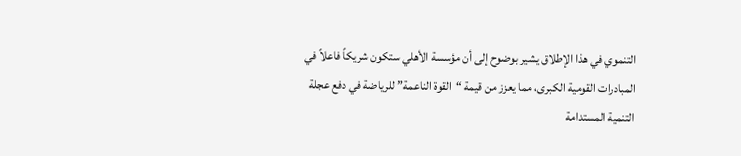التنموي في هذا الإطلاق يشير بوضوح إلى أن مؤسسة الأهلي ستكون شريكاً فاعلاً في المبادرات القومية الكبرى، مما يعزز من قيمة “القوة الناعمة” للرياضة في دفع عجلة التنمية المستدامة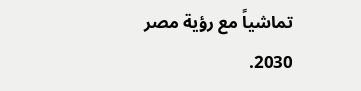تماشياً مع رؤية مصر 2030.